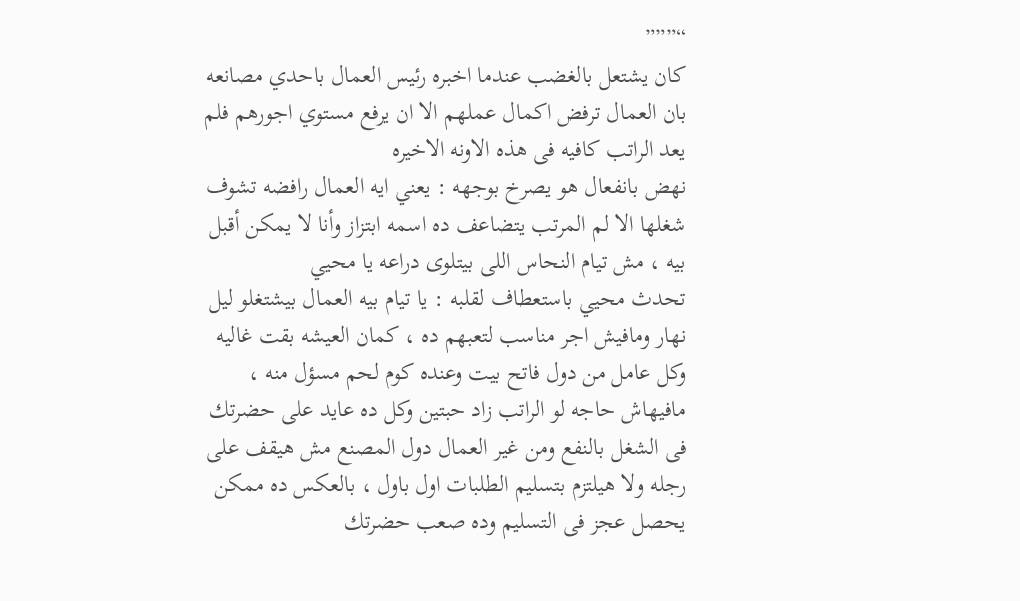“”””
كان يشتعل بالغضب عندما اخبره رئيس العمال باحدي مصانعه بان العمال ترفض اكمال عملهم الا ان يرفع مستوي اجورهم فلم يعد الراتب كافيه فى هذه الاونه الاخيره
نهض بانفعال هو يصرخ بوجهه : يعني ايه العمال رافضه تشوف شغلها الا لم المرتب يتضاعف ده اسمه ابتزاز وأنا لا يمكن أقبل بيه ، مش تيام النحاس اللى بيتلوى دراعه يا محيي
تحدث محيي باستعطاف لقلبه : يا تيام بيه العمال بيشتغلو ليل نهار ومافيش اجر مناسب لتعبهم ده ، كمان العيشه بقت غاليه وكل عامل من دول فاتح بيت وعنده كوم لحم مسؤل منه ، مافيهاش حاجه لو الراتب زاد حبتين وكل ده عايد على حضرتك فى الشغل بالنفع ومن غير العمال دول المصنع مش هيقف على رجله ولا هيلتزم بتسليم الطلبات اول باول ، بالعكس ده ممكن يحصل عجز فى التسليم وده صعب حضرتك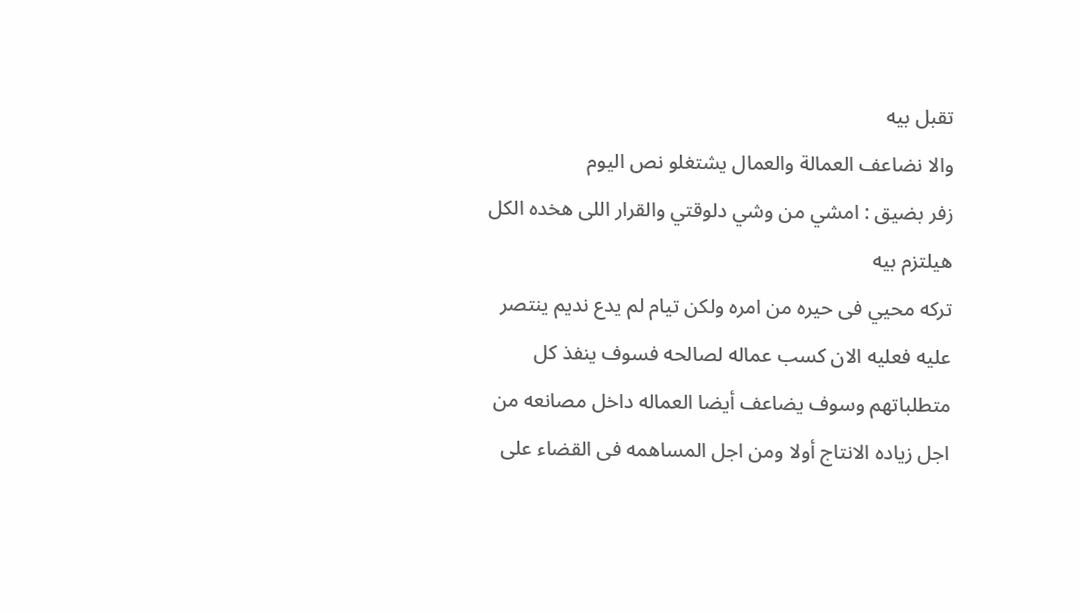تقبل بيه
والا نضاعف العمالة والعمال يشتغلو نص اليوم
زفر بضيق : امشي من وشي دلوقتي والقرار اللى هخده الكل هيلتزم بيه
تركه محيي فى حيره من امره ولكن تيام لم يدع نديم ينتصر عليه فعليه الان كسب عماله لصالحه فسوف ينفذ كل متطلباتهم وسوف يضاعف أيضا العماله داخل مصانعه من اجل زياده الانتاج أولا ومن اجل المساهمه فى القضاء على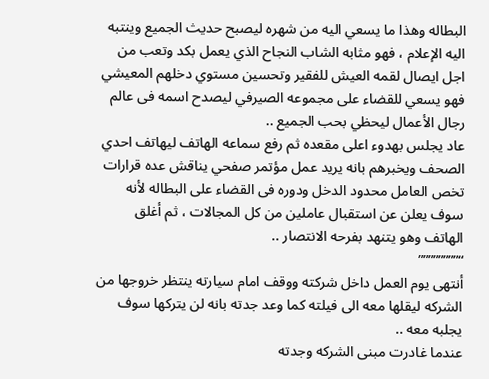البطاله وهذا ما يسعي اليه من شهره ليصبح حديث الجميع وينتبه اليه الإعلام ، فهو مثابه الشاب النجاح الذي يعمل بكد وتعب من اجل ايصال لقمه العيش للفقير وتحسين مستوي دخلهم المعيشي فهو يسعي للقضاء على مجموعه الصيرفي ليصدح اسمه فى عالم رجال الأعمال ليحظي بحب الجميع ..
عاد يجلس بهدوء اعلى مقعده ثم رفع سماعه الهاتف ليهاتف احدي الصحف ويخبرهم بانه يريد عمل مؤتمر صفحي يناقش عده قرارات تخص العامل محدود الدخل ودوره فى القضاء على البطاله لأنه سوف يعلن عن استقبال عاملين من كل المجالات ، ثم أغلق الهاتف وهو يتنهد بفرحه الانتصار ..
“””””””””
أنتهى يوم العمل داخل شركته ووقف امام سيارته ينتظر خروجها من الشركه ليقلها معه الى فيلته كما وعد جدته بانه لن يتركها سوف يجلبه معه ..
عندما غادرت مبنى الشركه وجدته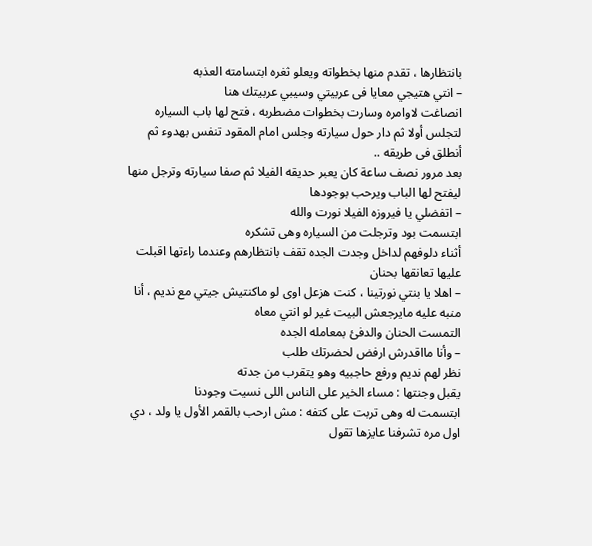بانتظارها ، تقدم منها بخطواته ويعلو ثغره ابتسامته العذبه
– انتي هتيجي معايا فى عربيتي وسيبي عربيتك هنا
انصاغت لاوامره وسارت بخطوات مضطربه ، فتح لها باب السياره لتجلس أولا ثم دار حول سيارته وجلس امام المقود تنفس بهدوء ثم أنطلق فى طريقه ..
بعد مرور نصف ساعة كان يعبر حديقه الفيلا ثم صفا سيارته وترجل منها ليفتح لها الباب ويرحب بوجودها
– اتفضلي يا فيروزه الفيلا نورت والله
ابتسمت بود وترجلت من السياره وهى تشكره
أثناء دلوفهم لداخل وجدت الجده تقف بانتظارهم وعندما راءتها اقبلت عليها تعانقها بحنان
– اهلا يا بنتي نورتينا ، كنت هزعل اوى لو ماكنتيش جيتي مع نديم ، أنا منبه عليه مايرجعش البيت غير لو انتي معاه
التمست الحنان والدفئ بمعامله الجده
– وأنا مااقدرش ارفض لحضرتك طلب
نظر لهم نديم ورفع حاجبيه وهو يتقرب من جدته
يقبل وجنتها : مساء الخير على الناس اللى نسيت وجودنا
ابتسمت له وهى تربت على كتفه : مش ارحب بالقمر الأول يا ولد ، دي اول مره تشرفنا عايزها تقول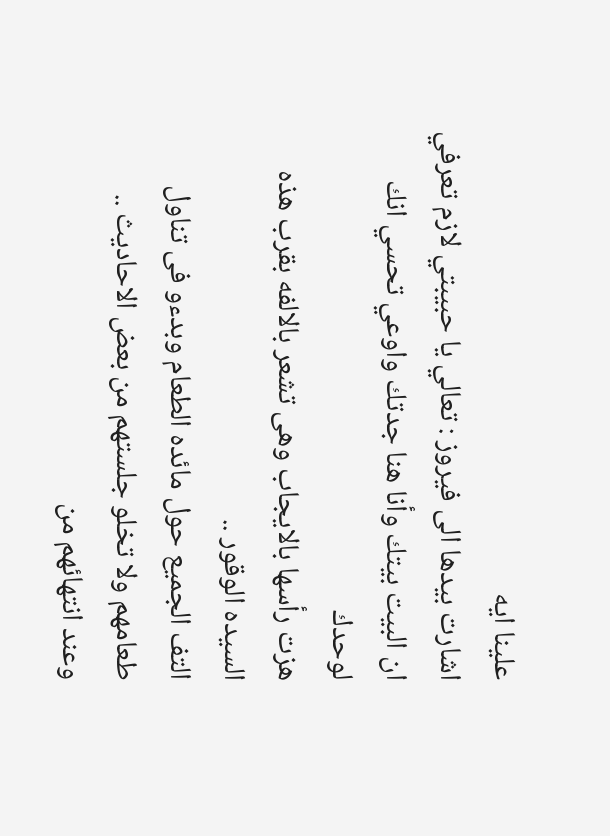علينا ايه
اشارت بيدها الى فيروز : تعالي يا حبيبتي لازم تعرفي ان البيت بيتك وأنا هنا جدتك واوعي تحسي انك لوحدك
هزت رأسها بالايجاب وهى تشعر بالالفه بقرب هذه السيده الوقور ..
التف الجميع حول مائده الطعام وبدءو فى تناول طعامهم ولا تخلو جلستهم من بعض الاحاديث ..
وعند انتهائهم من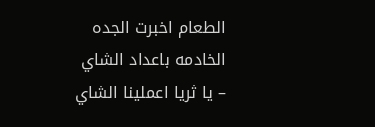الطعام اخبرت الجده الخادمه باعداد الشاي
– يا ثريا اعملينا الشاي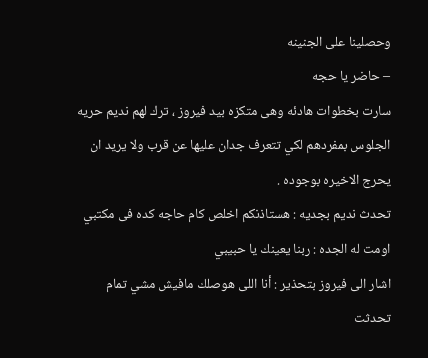وحصلينا على الجنينه
– حاضر يا حجه
سارت بخطوات هادئه وهى متكزه بيد فيروز ، ترك لهم نديم حريه الجلوس بمفردهم لكي تتعرف جدان عليها عن قرب ولا يريد ان يحرج الاخيره بوجوده .
تحدث نديم بجديه : هستاذنكم اخلص كام حاجه كده فى مكتبي
اومت له الجده : ربنا يعينك يا حبيبي
اشار الى فيروز بتحذير : أنا اللى هوصلك مافيش مشي تمام
تحدثت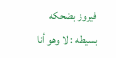فيروز بضحكه بسيطه : لا وهو أنا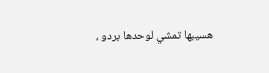هسيبها تمشي لوحدها بردو ،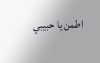اطمن يا حبيبي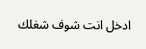ادخل انت شوف شغلك